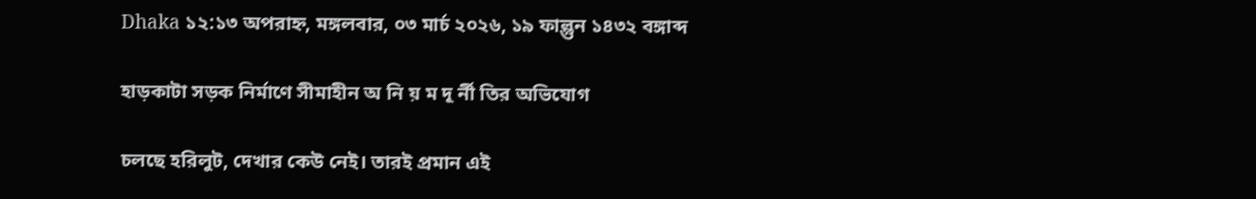Dhaka ১২:১৩ অপরাহ্ন, মঙ্গলবার, ০৩ মার্চ ২০২৬, ১৯ ফাল্গুন ১৪৩২ বঙ্গাব্দ

হাড়কাটা সড়ক নির্মাণে সীমাহীন অ নি য় ম দূ র্নী তির অভিযোগ

চলছে হরিলুট, দেখার কেউ নেই। তারই প্রমান এই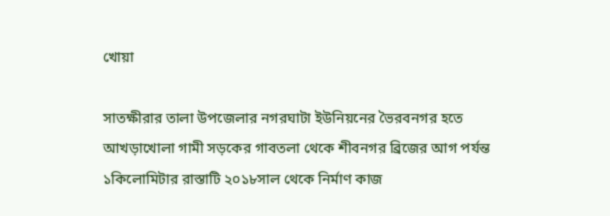খোয়া

সাতক্ষীরার তালা উপজেলার নগরঘাটা ইউনিয়নের ভৈরবনগর হতে আখড়াখোলা গামী সড়কের গাবতলা থেকে শীবনগর ব্রিজের আগ পর্যন্ত ১কিলোমিটার রাস্তাটি ২০১৮সাল থেকে নির্মাণ কাজ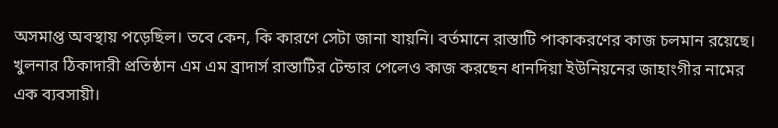অসমাপ্ত অবস্থায় পড়েছিল। তবে কেন, কি কারণে সেটা জানা যায়নি। বর্তমানে রাস্তাটি পাকাকরণের কাজ চলমান রয়েছে। খুলনার ঠিকাদারী প্রতিষ্ঠান এম এম ব্রাদার্স রাস্তাটির টেন্ডার পেলেও কাজ করছেন ধানদিয়া ইউনিয়নের জাহাংগীর নামের এক ব্যবসায়ী।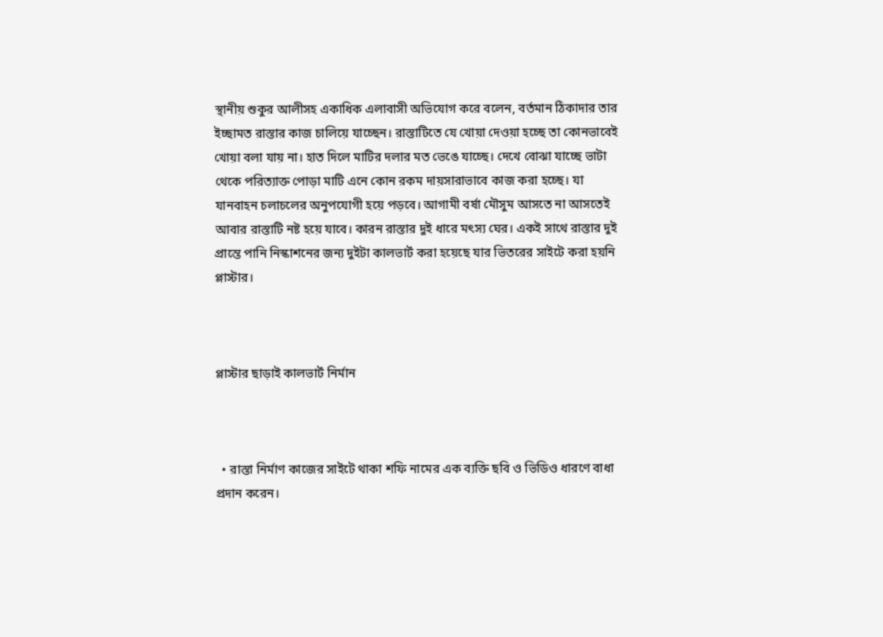স্থানীয় শুকুর আলীসহ একাধিক এলাবাসী অভিযোগ করে বলেন, বর্তমান ঠিকাদার তার ইচ্ছামত রাস্তার কাজ চালিয়ে যাচ্ছেন। রাস্তাটিতে যে খোয়া দেওয়া হচ্ছে তা কোনভাবেই খোয়া বলা যায় না। হাত দিলে মাটির দলার মত ভেঙে যাচ্ছে। দেখে বোঝা যাচ্ছে ভাটা থেকে পরিত্যাক্ত পোড়া মাটি এনে কোন রকম দায়সারাভাবে কাজ করা হচ্ছে। যা যানবাহন চলাচলের অনুপযোগী হয়ে পড়বে। আগামী বর্ষা মৌসুম আসতে না আসতেই আবার রাস্তাটি নষ্ট হয়ে যাবে। কারন রাস্তার দুই ধারে মৎস্য ঘের। একই সাথে রাস্তার দুই প্রান্তে পানি নিস্কাশনের জন্য দুইটা কালভার্ট করা হয়েছে যার ভিতরের সাইটে করা হয়নি প্লাস্টার।



প্লাস্টার ছাড়াই কালভার্ট নির্মান



  • রাস্তা নির্মাণ কাজের সাইটে থাকা শফি নামের এক ব্যক্তি ছবি ও ভিডিও ধারণে বাধা প্রদান করেন।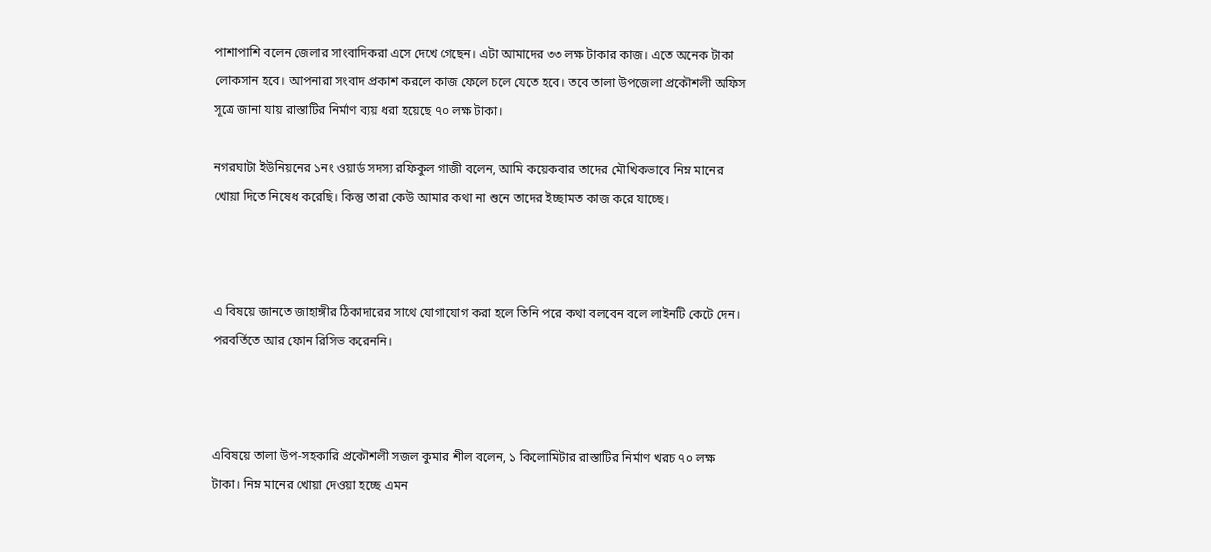পাশাপাশি বলেন জেলার সাংবাদিকরা এসে দেখে গেছেন। এটা আমাদের ৩৩ লক্ষ টাকার কাজ। এতে অনেক টাকা লোকসান হবে। আপনারা সংবাদ প্রকাশ করলে কাজ ফেলে চলে যেতে হবে। তবে তালা উপজেলা প্রকৌশলী অফিস সূত্রে জানা যায় রাস্তাটির নির্মাণ ব্যয় ধরা হয়েছে ৭০ লক্ষ টাকা।

নগরঘাটা ইউনিয়নের ১নং ওয়ার্ড সদস্য রফিকুল গাজী বলেন, আমি কয়েকবার তাদের মৌখিকভাবে নিম্ন মানের খোয়া দিতে নিষেধ করেছি। কিন্তু তারা কেউ আমার কথা না শুনে তাদের ইচ্ছামত কাজ করে যাচ্ছে।



এ বিষয়ে জানতে জাহাঙ্গীর ঠিকাদারের সাথে যোগাযোগ করা হলে তিনি পরে কথা বলবেন বলে লাইনটি কেটে দেন। পরবর্তিতে আর ফোন রিসিভ করেননি।



এবিষয়ে তালা উপ-সহকারি প্রকৌশলী সজল কুমার শীল বলেন, ১ কিলোমিটার রাস্তাটির নির্মাণ খরচ ৭০ লক্ষ টাকা। নিম্ন মানের খোয়া দেওয়া হচ্ছে এমন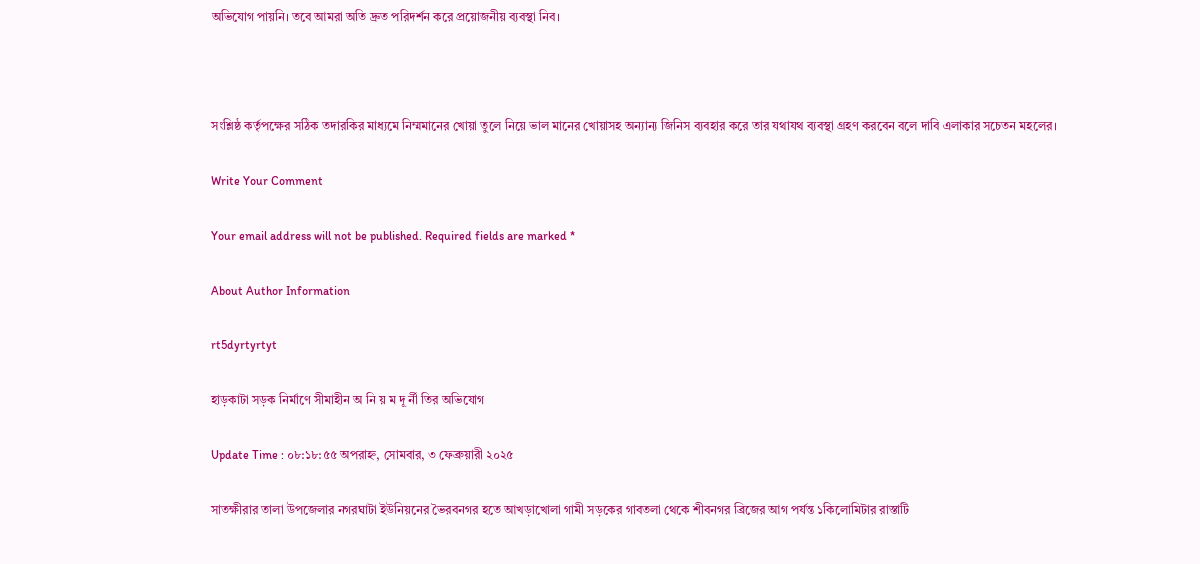অভিযোগ পায়নি। তবে আমরা অতি দ্রুত পরিদর্শন করে প্রয়োজনীয় ব্যবস্থা নিব।



সংশ্লিষ্ঠ কর্তৃপক্ষের সঠিক তদারকির মাধ্যমে নিম্মমানের খোয়া তুলে নিয়ে ভাল মানের খোয়াসহ অন্যান্য জিনিস ব্যবহার করে তার যথাযথ ব্যবস্থা গ্রহণ করবেন বলে দাবি এলাকার সচেতন মহলের।

Write Your Comment

Your email address will not be published. Required fields are marked *

About Author Information

rt5dyrtyrtyt

হাড়কাটা সড়ক নির্মাণে সীমাহীন অ নি য় ম দূ র্নী তির অভিযোগ

Update Time : ০৮:১৮:৫৫ অপরাহ্ন, সোমবার, ৩ ফেব্রুয়ারী ২০২৫

সাতক্ষীরার তালা উপজেলার নগরঘাটা ইউনিয়নের ভৈরবনগর হতে আখড়াখোলা গামী সড়কের গাবতলা থেকে শীবনগর ব্রিজের আগ পর্যন্ত ১কিলোমিটার রাস্তাটি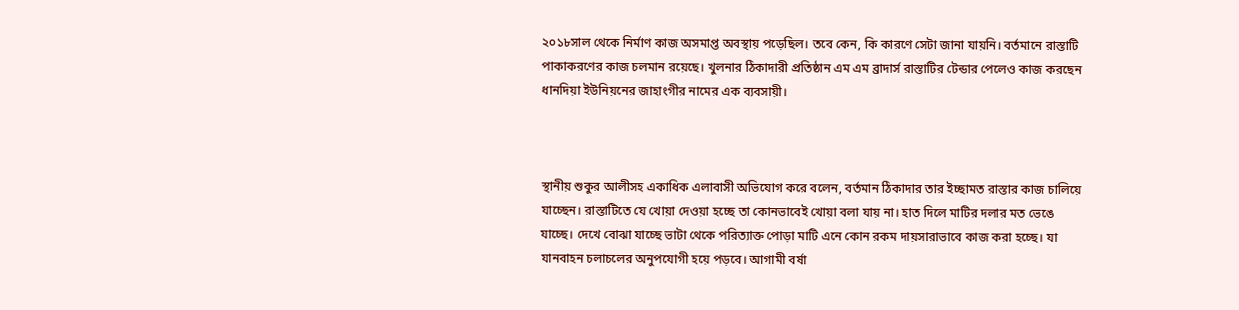২০১৮সাল থেকে নির্মাণ কাজ অসমাপ্ত অবস্থায় পড়েছিল। তবে কেন, কি কারণে সেটা জানা যায়নি। বর্তমানে রাস্তাটি পাকাকরণের কাজ চলমান রয়েছে। খুলনার ঠিকাদারী প্রতিষ্ঠান এম এম ব্রাদার্স রাস্তাটির টেন্ডার পেলেও কাজ করছেন ধানদিয়া ইউনিয়নের জাহাংগীর নামের এক ব্যবসায়ী।



স্থানীয় শুকুর আলীসহ একাধিক এলাবাসী অভিযোগ করে বলেন, বর্তমান ঠিকাদার তার ইচ্ছামত রাস্তার কাজ চালিয়ে যাচ্ছেন। রাস্তাটিতে যে খোয়া দেওয়া হচ্ছে তা কোনভাবেই খোয়া বলা যায় না। হাত দিলে মাটির দলার মত ভেঙে যাচ্ছে। দেখে বোঝা যাচ্ছে ভাটা থেকে পরিত্যাক্ত পোড়া মাটি এনে কোন রকম দায়সারাভাবে কাজ করা হচ্ছে। যা যানবাহন চলাচলের অনুপযোগী হয়ে পড়বে। আগামী বর্ষা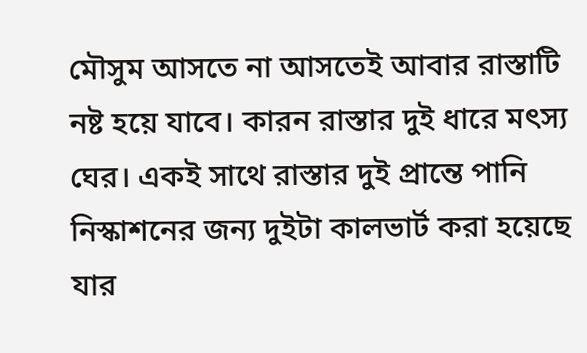মৌসুম আসতে না আসতেই আবার রাস্তাটি নষ্ট হয়ে যাবে। কারন রাস্তার দুই ধারে মৎস্য ঘের। একই সাথে রাস্তার দুই প্রান্তে পানি নিস্কাশনের জন্য দুইটা কালভার্ট করা হয়েছে যার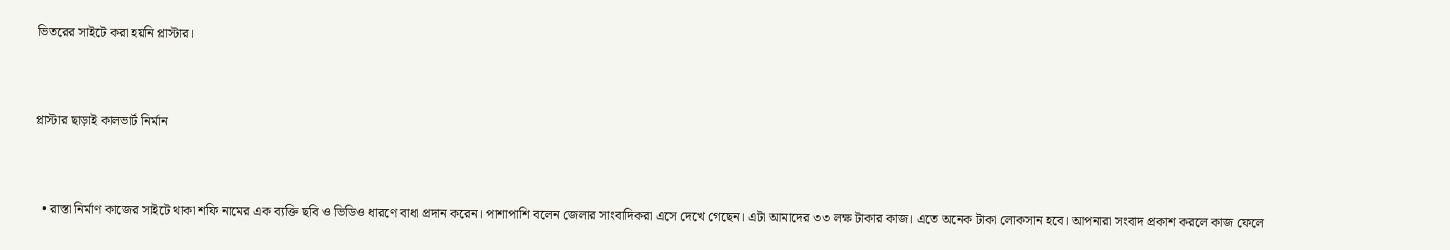ভিতরের সাইটে করা হয়নি প্লাস্টার।



প্লাস্টার ছাড়াই কালভার্ট নির্মান



  • রাস্তা নির্মাণ কাজের সাইটে থাকা শফি নামের এক ব্যক্তি ছবি ও ভিডিও ধারণে বাধা প্রদান করেন। পাশাপাশি বলেন জেলার সাংবাদিকরা এসে দেখে গেছেন। এটা আমাদের ৩৩ লক্ষ টাকার কাজ। এতে অনেক টাকা লোকসান হবে। আপনারা সংবাদ প্রকাশ করলে কাজ ফেলে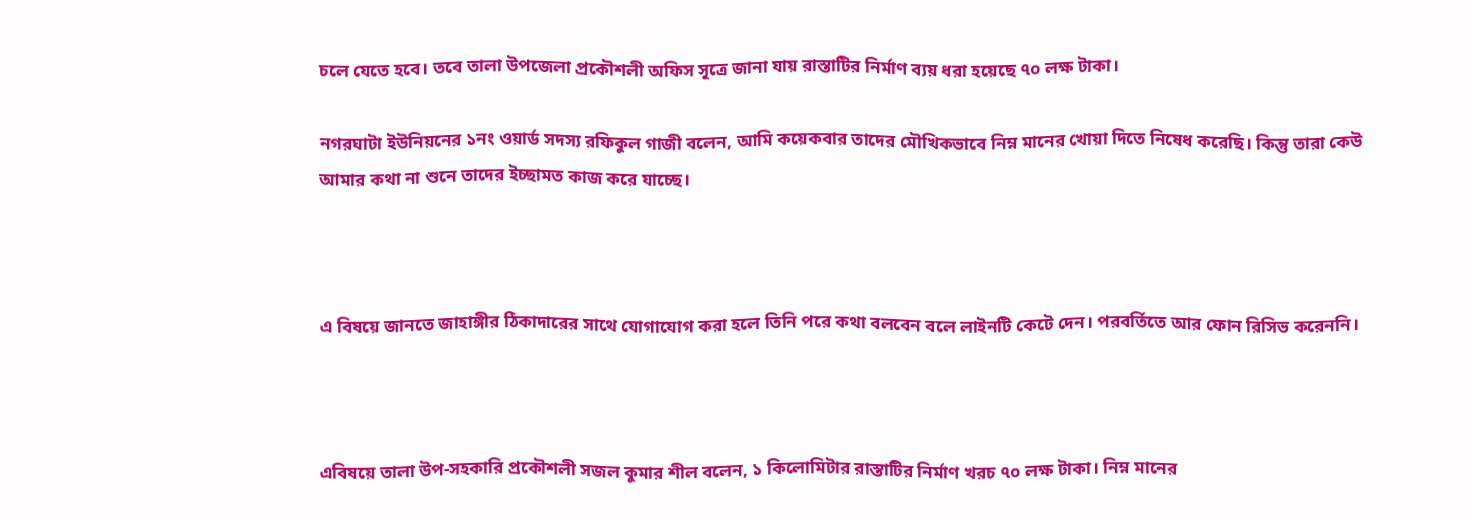চলে যেতে হবে। তবে তালা উপজেলা প্রকৌশলী অফিস সূত্রে জানা যায় রাস্তাটির নির্মাণ ব্যয় ধরা হয়েছে ৭০ লক্ষ টাকা।

নগরঘাটা ইউনিয়নের ১নং ওয়ার্ড সদস্য রফিকুল গাজী বলেন, আমি কয়েকবার তাদের মৌখিকভাবে নিম্ন মানের খোয়া দিতে নিষেধ করেছি। কিন্তু তারা কেউ আমার কথা না শুনে তাদের ইচ্ছামত কাজ করে যাচ্ছে।



এ বিষয়ে জানতে জাহাঙ্গীর ঠিকাদারের সাথে যোগাযোগ করা হলে তিনি পরে কথা বলবেন বলে লাইনটি কেটে দেন। পরবর্তিতে আর ফোন রিসিভ করেননি।



এবিষয়ে তালা উপ-সহকারি প্রকৌশলী সজল কুমার শীল বলেন, ১ কিলোমিটার রাস্তাটির নির্মাণ খরচ ৭০ লক্ষ টাকা। নিম্ন মানের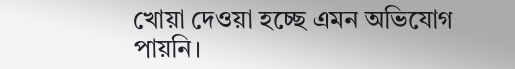খোয়া দেওয়া হচ্ছে এমন অভিযোগ পায়নি।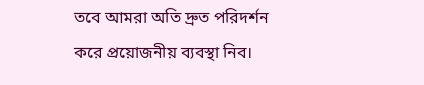তবে আমরা অতি দ্রুত পরিদর্শন করে প্রয়োজনীয় ব্যবস্থা নিব।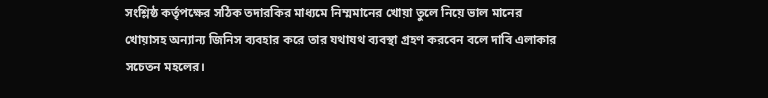সংশ্লিষ্ঠ কর্তৃপক্ষের সঠিক তদারকির মাধ্যমে নিম্মমানের খোয়া তুলে নিয়ে ভাল মানের খোয়াসহ অন্যান্য জিনিস ব্যবহার করে তার যথাযথ ব্যবস্থা গ্রহণ করবেন বলে দাবি এলাকার সচেতন মহলের।